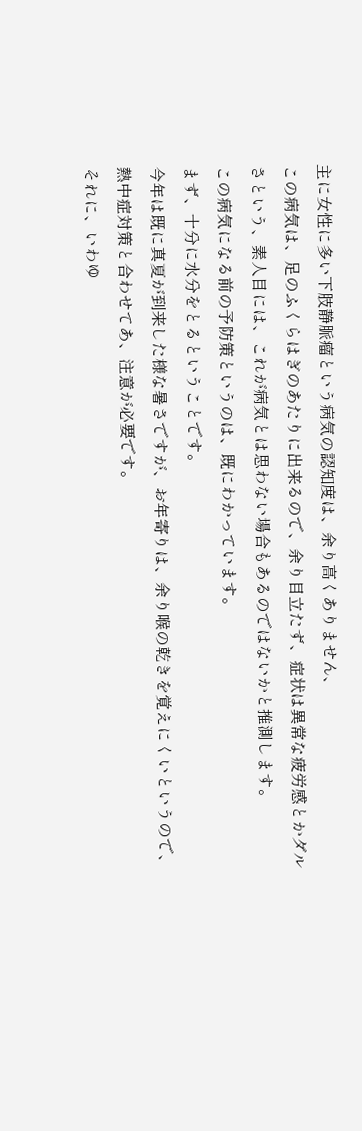主に女性に多い下肢静脈瘤という病気の認知度は、余り高くありません、
この病気は、足のふくらはぎのあたりに出来るので、余り目立たず、症状は異常な疲労感とかダルさという、素人目には、これが病気とは思わない場合もあるのではないかと推測します。
この病気になる前の予防策というのは、既にわかっています。
まず、十分に水分をとるということです。
今年は既に真夏が到来した様な暑さですが、お年寄りは、余り喉の乾きを覚えにくいというので、熱中症対策と合わせてあ、注意が必要です。
それに、いわゆ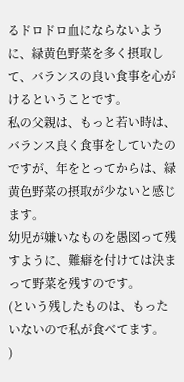るドロドロ血にならないように、緑黄色野菜を多く摂取して、バランスの良い食事を心がけるということです。
私の父親は、もっと若い時は、バランス良く食事をしていたのですが、年をとってからは、緑黄色野菜の摂取が少ないと感じます。
幼児が嫌いなものを愚図って残すように、難癖を付けては決まって野菜を残すのです。
(という残したものは、もったいないので私が食べてます。
)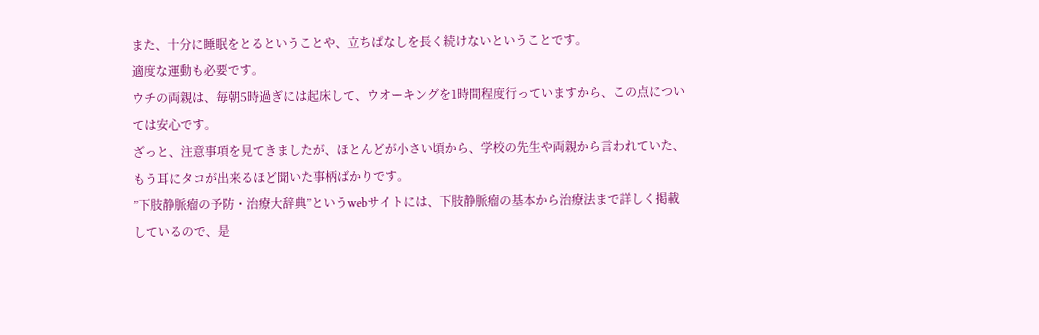また、十分に睡眠をとるということや、立ちぱなしを長く続けないということです。
適度な運動も必要です。
ウチの両親は、毎朝5時過ぎには起床して、ウオーキングを1時間程度行っていますから、この点については安心です。
ざっと、注意事項を見てきましたが、ほとんどが小さい頃から、学校の先生や両親から言われていた、もう耳にタコが出来るほど聞いた事柄ばかりです。
”下肢静脈瘤の予防・治療大辞典”というwebサイトには、下肢静脈瘤の基本から治療法まで詳しく掲載しているので、是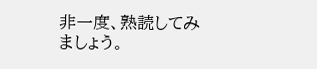非一度、熟読してみましょう。